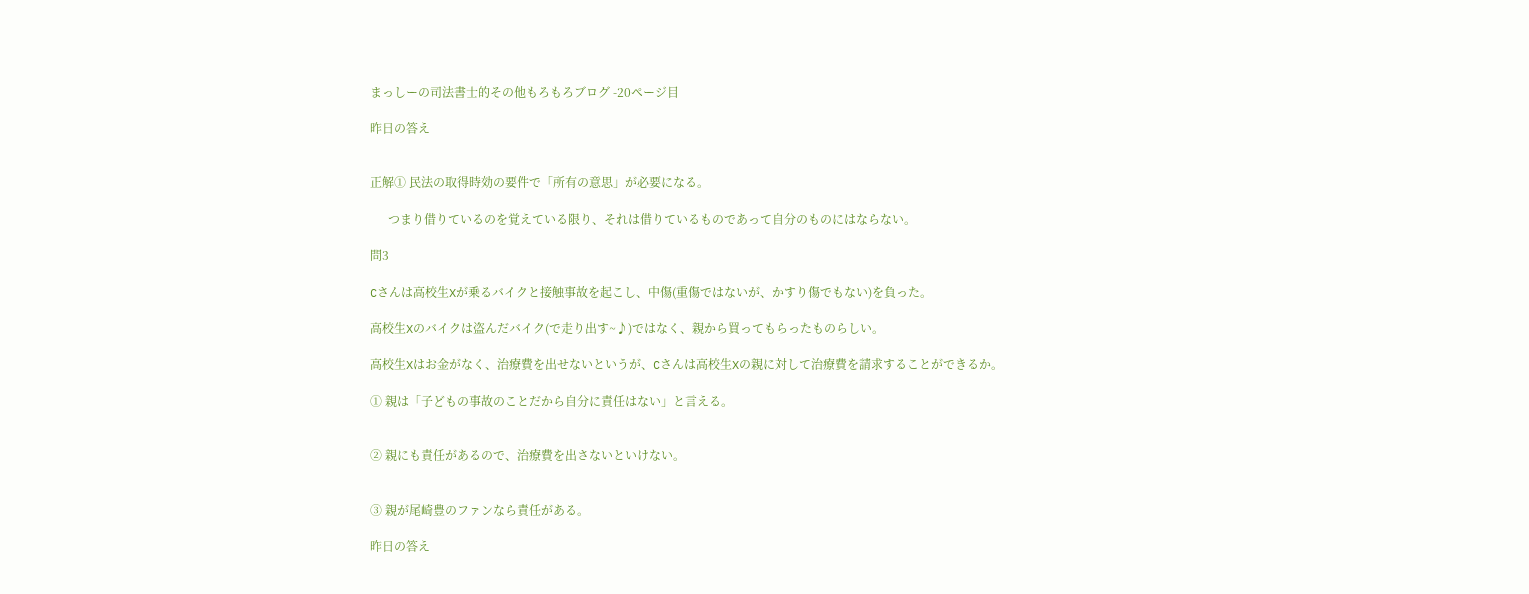まっしーの司法書士的その他もろもろブログ -20ページ目

昨日の答え


正解① 民法の取得時効の要件で「所有の意思」が必要になる。

      つまり借りているのを覚えている限り、それは借りているものであって自分のものにはならない。

問3

Cさんは高校生Xが乗るバイクと接触事故を起こし、中傷(重傷ではないが、かすり傷でもない)を負った。

高校生Xのバイクは盗んだバイク(で走り出す~♪)ではなく、親から買ってもらったものらしい。

高校生Xはお金がなく、治療費を出せないというが、Cさんは高校生Xの親に対して治療費を請求することができるか。

① 親は「子どもの事故のことだから自分に責任はない」と言える。


② 親にも責任があるので、治療費を出さないといけない。


③ 親が尾崎豊のファンなら責任がある。

昨日の答え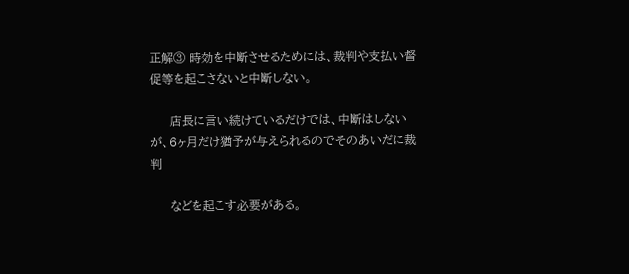正解③ 時効を中断させるためには、裁判や支払い督促等を起こさないと中断しない。

     店長に言い続けているだけでは、中断はしないが、6ヶ月だけ猶予が与えられるのでそのあいだに裁判

     などを起こす必要がある。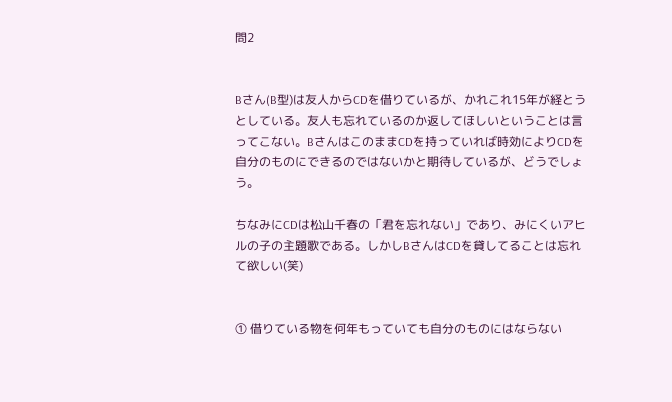問2


Bさん(B型)は友人からCDを借りているが、かれこれ15年が経とうとしている。友人も忘れているのか返してほしいということは言ってこない。BさんはこのままCDを持っていれば時効によりCDを自分のものにできるのではないかと期待しているが、どうでしょう。

ちなみにCDは松山千春の「君を忘れない」であり、みにくいアヒルの子の主題歌である。しかしBさんはCDを貸してることは忘れて欲しい(笑)


① 借りている物を何年もっていても自分のものにはならない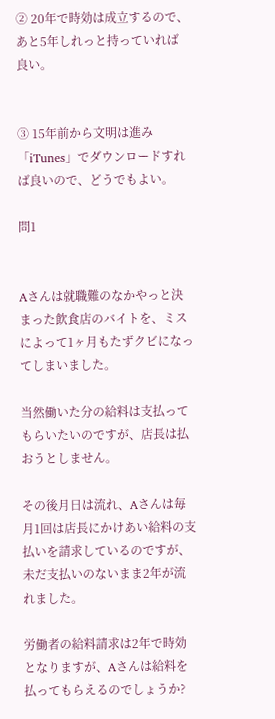② 20年で時効は成立するので、あと5年しれっと持っていれば良い。


③ 15年前から文明は進み「iTunes」でダウンロードすれば良いので、どうでもよい。

問1


Aさんは就職難のなかやっと決まった飲食店のバイトを、ミスによって1ヶ月もたずクビになってしまいました。

当然働いた分の給料は支払ってもらいたいのですが、店長は払おうとしません。

その後月日は流れ、Aさんは毎月1回は店長にかけあい給料の支払いを請求しているのですが、未だ支払いのないまま2年が流れました。

労働者の給料請求は2年で時効となりますが、Aさんは給料を払ってもらえるのでしょうか?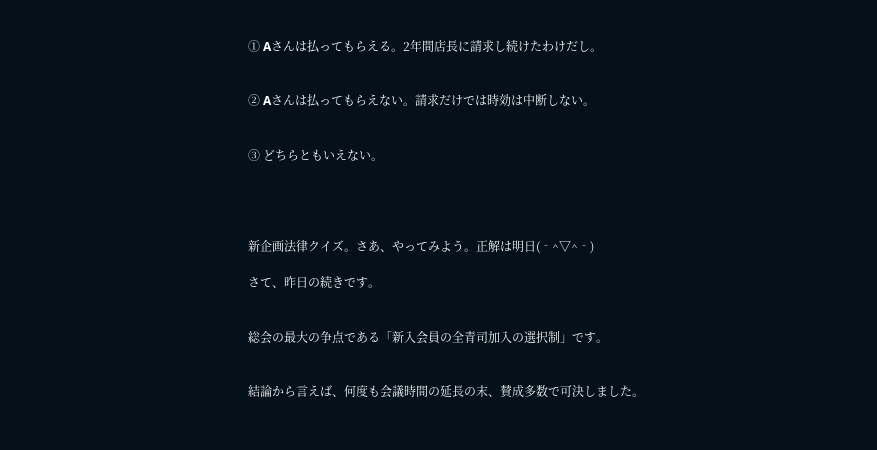① Aさんは払ってもらえる。2年間店長に請求し続けたわけだし。


② Aさんは払ってもらえない。請求だけでは時効は中断しない。


③ どちらともいえない。




新企画法律クイズ。さあ、やってみよう。正解は明日(‐^▽^‐)

さて、昨日の続きです。


総会の最大の争点である「新入会員の全青司加入の選択制」です。


結論から言えば、何度も会議時間の延長の末、賛成多数で可決しました。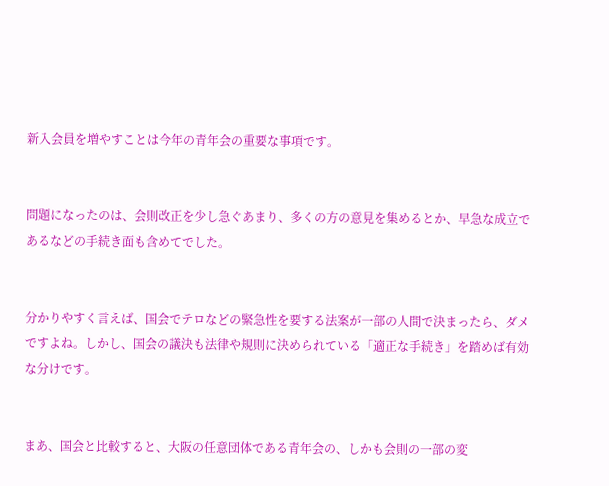新入会員を増やすことは今年の青年会の重要な事項です。


問題になったのは、会則改正を少し急ぐあまり、多くの方の意見を集めるとか、早急な成立であるなどの手続き面も含めてでした。


分かりやすく言えば、国会でテロなどの緊急性を要する法案が一部の人間で決まったら、ダメですよね。しかし、国会の議決も法律や規則に決められている「適正な手続き」を踏めば有効な分けです。


まあ、国会と比較すると、大阪の任意団体である青年会の、しかも会則の一部の変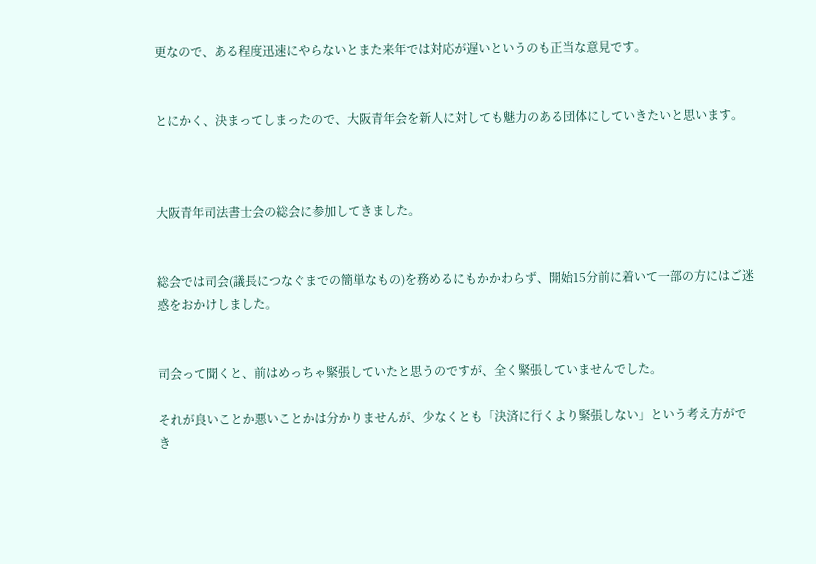更なので、ある程度迅速にやらないとまた来年では対応が遅いというのも正当な意見です。


とにかく、決まってしまったので、大阪青年会を新人に対しても魅力のある団体にしていきたいと思います。



大阪青年司法書士会の総会に参加してきました。


総会では司会(議長につなぐまでの簡単なもの)を務めるにもかかわらず、開始15分前に着いて一部の方にはご迷惑をおかけしました。


司会って聞くと、前はめっちゃ緊張していたと思うのですが、全く緊張していませんでした。

それが良いことか悪いことかは分かりませんが、少なくとも「決済に行くより緊張しない」という考え方ができ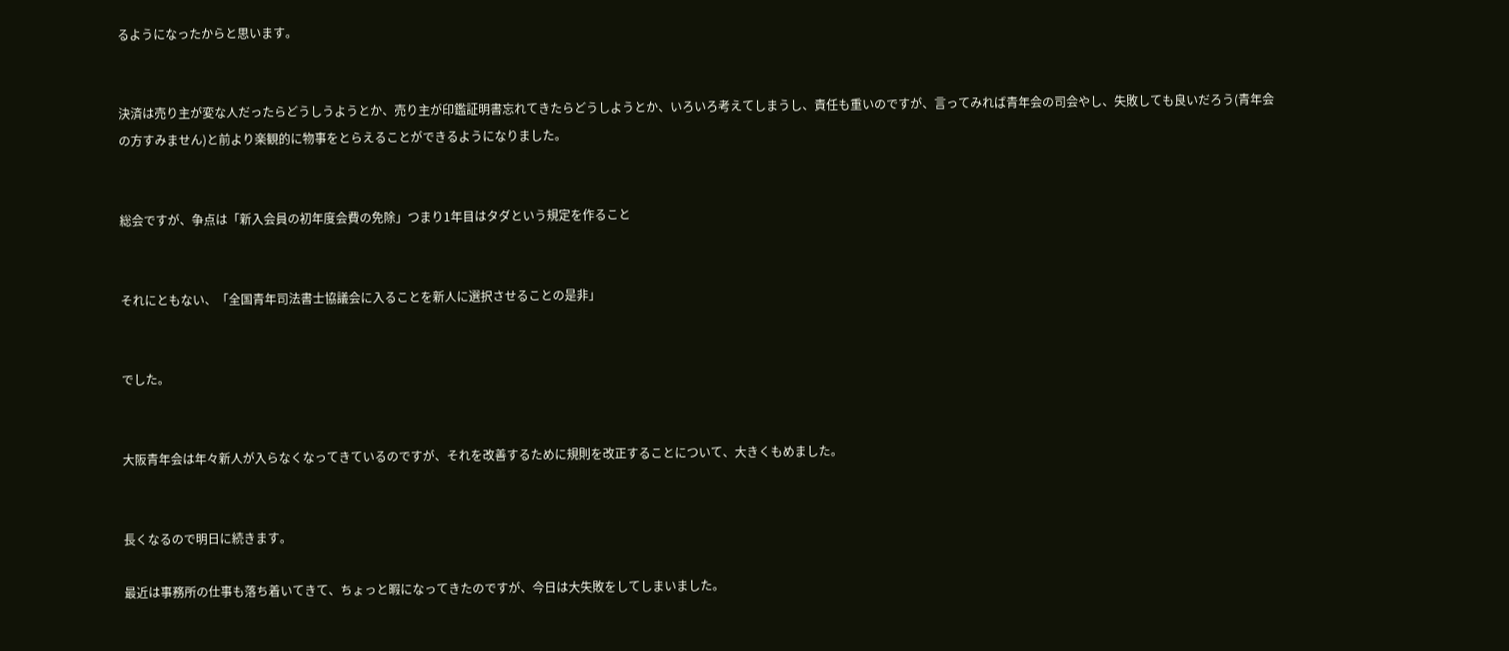るようになったからと思います。


決済は売り主が変な人だったらどうしうようとか、売り主が印鑑証明書忘れてきたらどうしようとか、いろいろ考えてしまうし、責任も重いのですが、言ってみれば青年会の司会やし、失敗しても良いだろう(青年会の方すみません)と前より楽観的に物事をとらえることができるようになりました。


総会ですが、争点は「新入会員の初年度会費の免除」つまり1年目はタダという規定を作ること


それにともない、「全国青年司法書士協議会に入ることを新人に選択させることの是非」


でした。


大阪青年会は年々新人が入らなくなってきているのですが、それを改善するために規則を改正することについて、大きくもめました。


長くなるので明日に続きます。

最近は事務所の仕事も落ち着いてきて、ちょっと暇になってきたのですが、今日は大失敗をしてしまいました。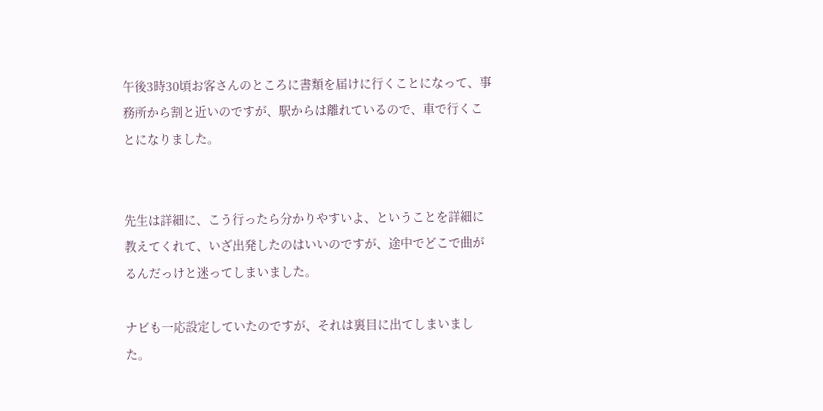午後3時30頃お客さんのところに書類を届けに行くことになって、事務所から割と近いのですが、駅からは離れているので、車で行くことになりました。


先生は詳細に、こう行ったら分かりやすいよ、ということを詳細に教えてくれて、いざ出発したのはいいのですが、途中でどこで曲がるんだっけと迷ってしまいました。

ナビも一応設定していたのですが、それは裏目に出てしまいました。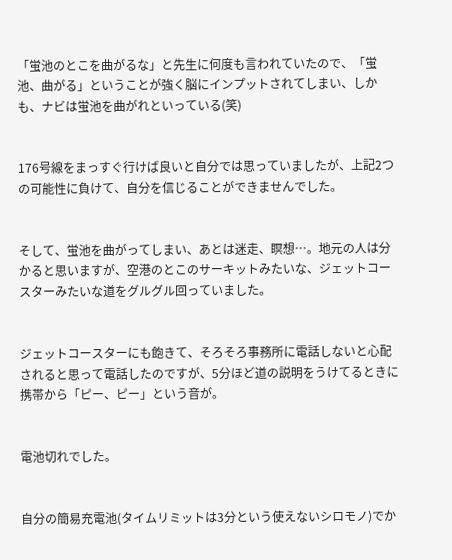「蛍池のとこを曲がるな」と先生に何度も言われていたので、「蛍池、曲がる」ということが強く脳にインプットされてしまい、しかも、ナビは蛍池を曲がれといっている(笑)


176号線をまっすぐ行けば良いと自分では思っていましたが、上記2つの可能性に負けて、自分を信じることができませんでした。


そして、蛍池を曲がってしまい、あとは迷走、瞑想…。地元の人は分かると思いますが、空港のとこのサーキットみたいな、ジェットコースターみたいな道をグルグル回っていました。


ジェットコースターにも飽きて、そろそろ事務所に電話しないと心配されると思って電話したのですが、5分ほど道の説明をうけてるときに携帯から「ピー、ピー」という音が。


電池切れでした。


自分の簡易充電池(タイムリミットは3分という使えないシロモノ)でか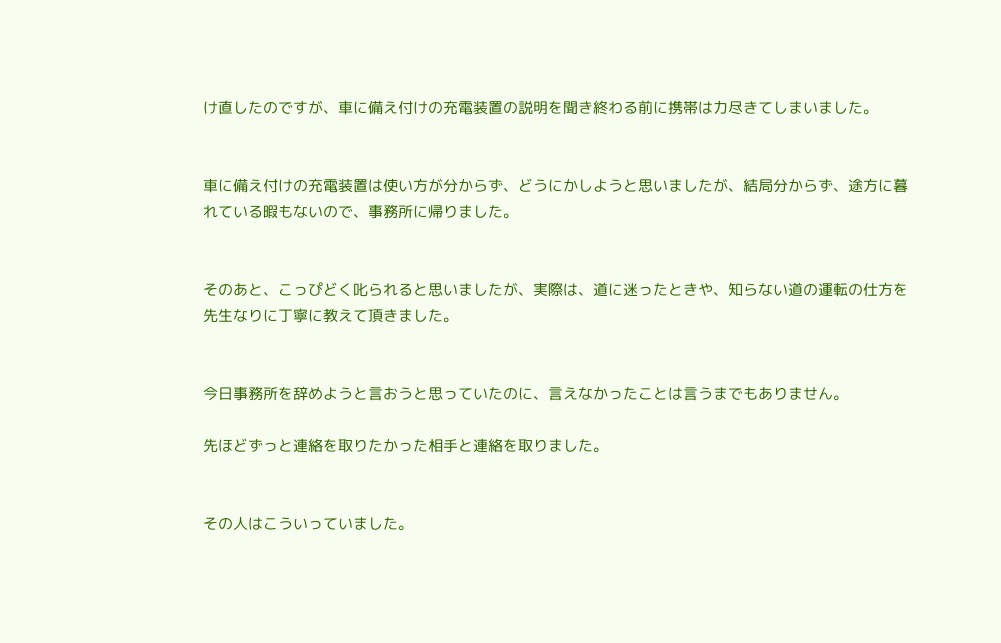け直したのですが、車に備え付けの充電装置の説明を聞き終わる前に携帯は力尽きてしまいました。


車に備え付けの充電装置は使い方が分からず、どうにかしようと思いましたが、結局分からず、途方に暮れている暇もないので、事務所に帰りました。


そのあと、こっぴどく叱られると思いましたが、実際は、道に迷ったときや、知らない道の運転の仕方を先生なりに丁寧に教えて頂きました。


今日事務所を辞めようと言おうと思っていたのに、言えなかったことは言うまでもありません。

先ほどずっと連絡を取りたかった相手と連絡を取りました。


その人はこういっていました。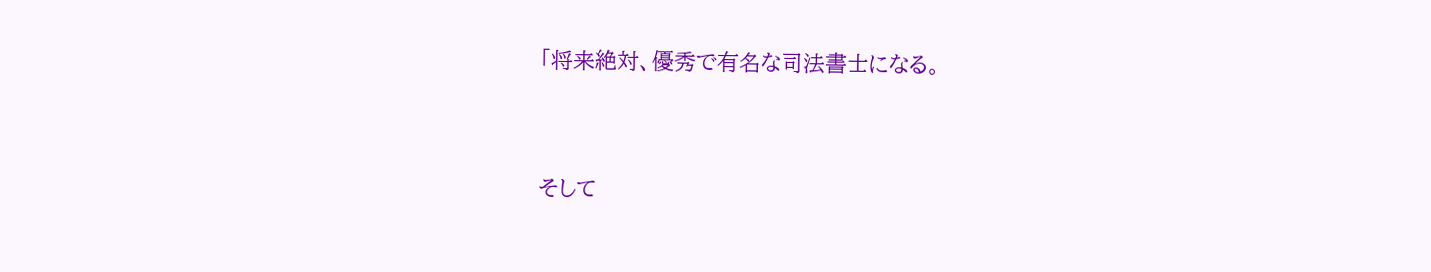「将来絶対、優秀で有名な司法書士になる。


そして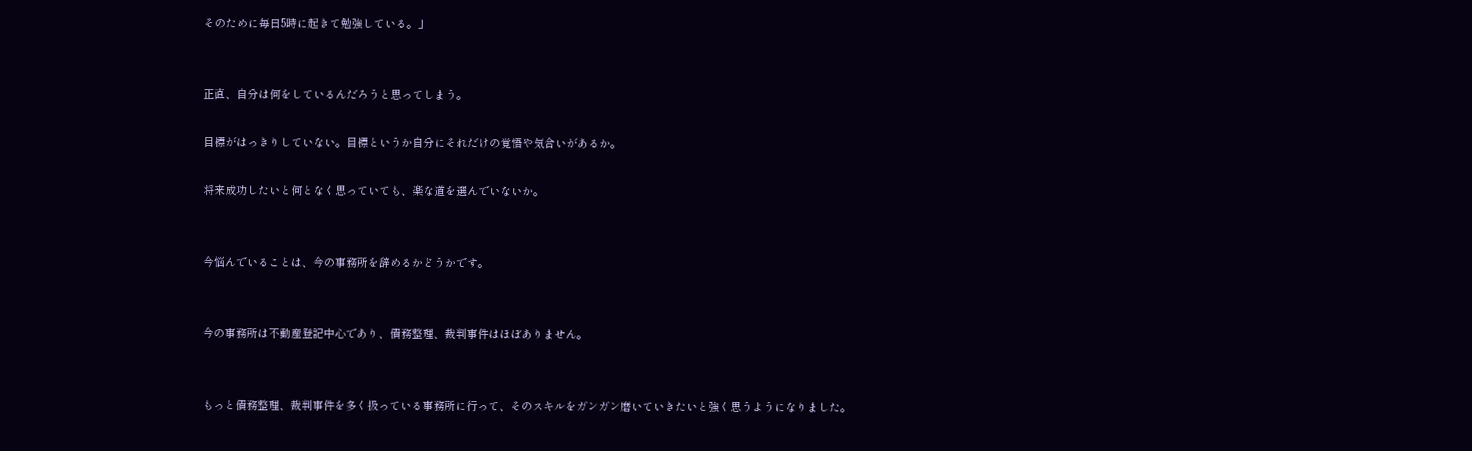そのために毎日5時に起きて勉強している。」


正直、自分は何をしているんだろうと思ってしまう。

目標がはっきりしていない。目標というか自分にそれだけの覚悟や気合いがあるか。

将来成功したいと何となく思っていても、楽な道を選んでいないか。


今悩んでいることは、今の事務所を辞めるかどうかです。


今の事務所は不動産登記中心であり、債務整理、裁判事件はほぼありません。


もっと債務整理、裁判事件を多く扱っている事務所に行って、そのスキルをガンガン磨いていきたいと強く思うようになりました。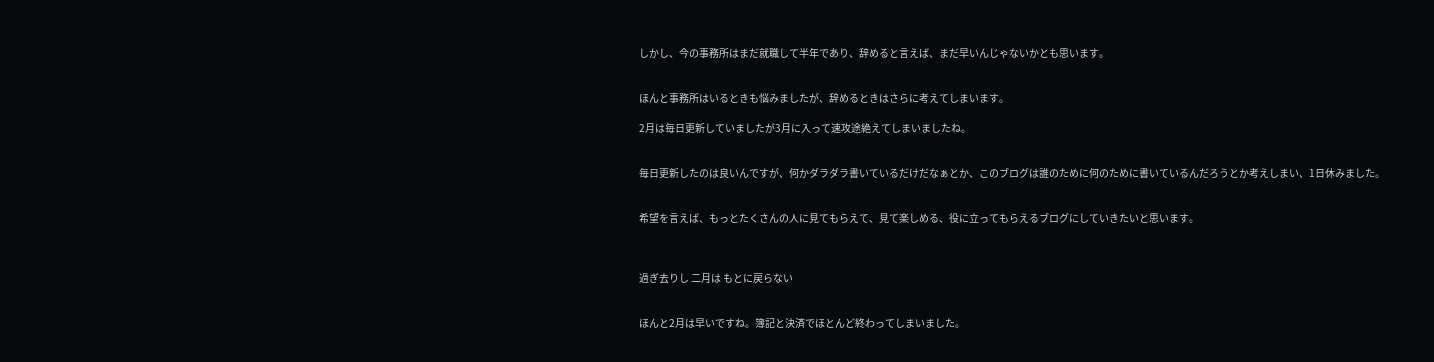しかし、今の事務所はまだ就職して半年であり、辞めると言えば、まだ早いんじゃないかとも思います。


ほんと事務所はいるときも悩みましたが、辞めるときはさらに考えてしまいます。

2月は毎日更新していましたが3月に入って速攻途絶えてしまいましたね。


毎日更新したのは良いんですが、何かダラダラ書いているだけだなぁとか、このブログは誰のために何のために書いているんだろうとか考えしまい、1日休みました。


希望を言えば、もっとたくさんの人に見てもらえて、見て楽しめる、役に立ってもらえるブログにしていきたいと思います。



過ぎ去りし 二月は もとに戻らない


ほんと2月は早いですね。簿記と決済でほとんど終わってしまいました。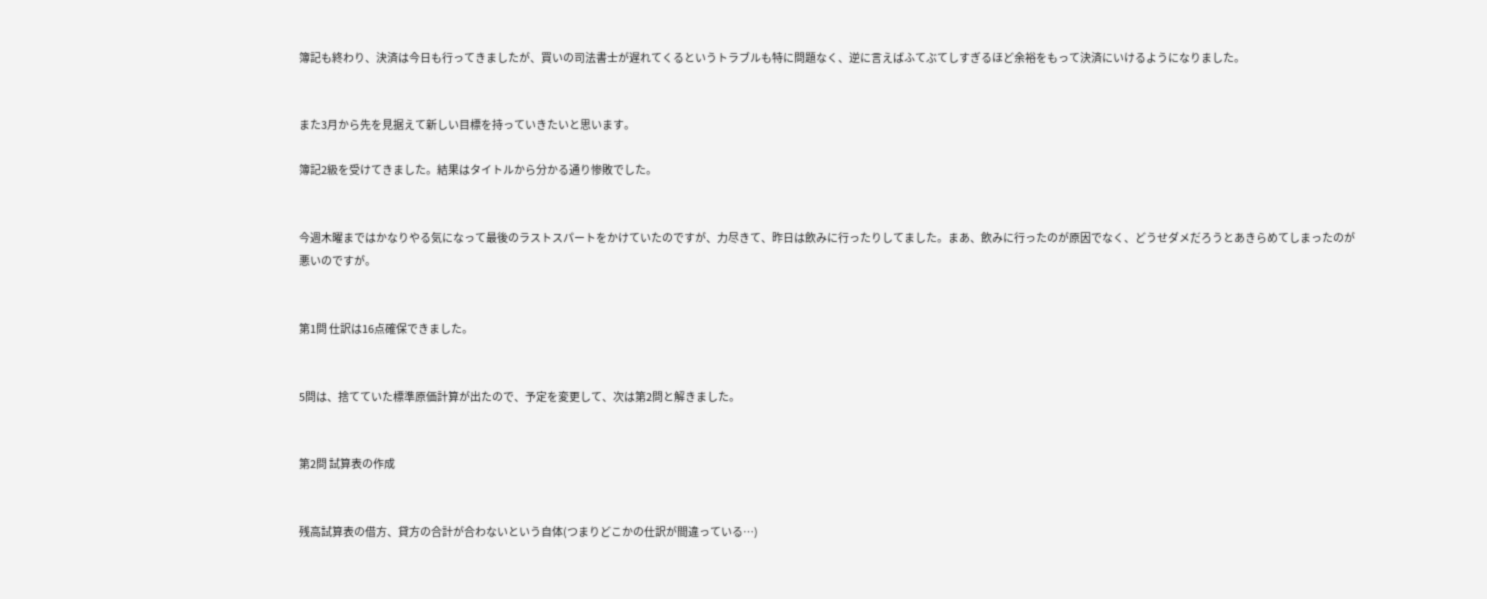簿記も終わり、決済は今日も行ってきましたが、買いの司法書士が遅れてくるというトラブルも特に問題なく、逆に言えばふてぶてしすぎるほど余裕をもって決済にいけるようになりました。


また3月から先を見据えて新しい目標を持っていきたいと思います。

簿記2級を受けてきました。結果はタイトルから分かる通り惨敗でした。


今週木曜まではかなりやる気になって最後のラストスパートをかけていたのですが、力尽きて、昨日は飲みに行ったりしてました。まあ、飲みに行ったのが原因でなく、どうせダメだろうとあきらめてしまったのが悪いのですが。


第1問 仕訳は16点確保できました。


5問は、捨てていた標準原価計算が出たので、予定を変更して、次は第2問と解きました。


第2問 試算表の作成


残高試算表の借方、貸方の合計が合わないという自体(つまりどこかの仕訳が間違っている…)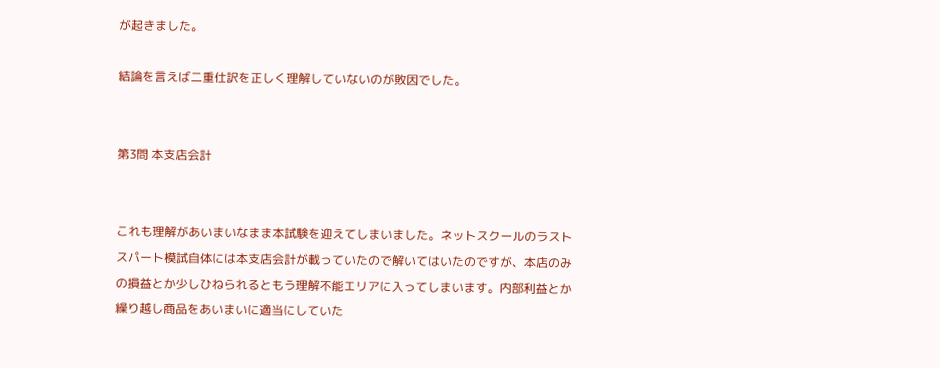が起きました。

結論を言えば二重仕訳を正しく理解していないのが敗因でした。


第3問 本支店会計


これも理解があいまいなまま本試験を迎えてしまいました。ネットスクールのラストスパート模試自体には本支店会計が載っていたので解いてはいたのですが、本店のみの損益とか少しひねられるともう理解不能エリアに入ってしまいます。内部利益とか繰り越し商品をあいまいに適当にしていた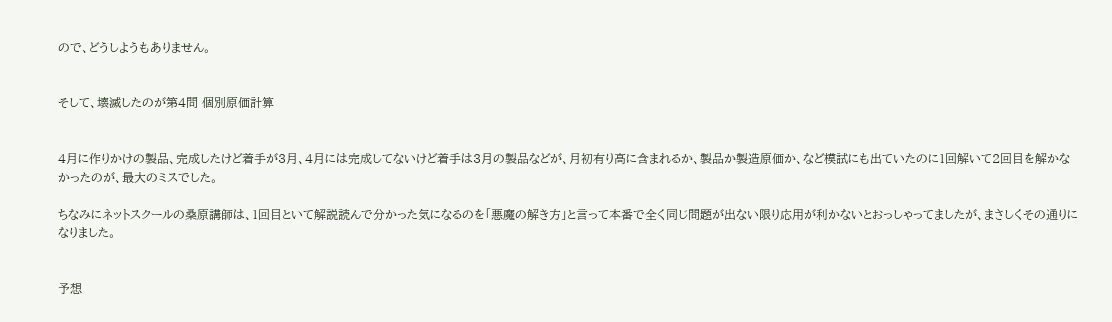ので、どうしようもありません。


そして、壊滅したのが第4問 個別原価計算


4月に作りかけの製品、完成したけど着手が3月、4月には完成してないけど着手は3月の製品などが、月初有り高に含まれるか、製品か製造原価か、など模試にも出ていたのに1回解いて2回目を解かなかったのが、最大のミスでした。

ちなみにネットスクールの桑原講師は、1回目といて解説読んで分かった気になるのを「悪魔の解き方」と言って本番で全く同じ問題が出ない限り応用が利かないとおっしゃってましたが、まさしくその通りになりました。


予想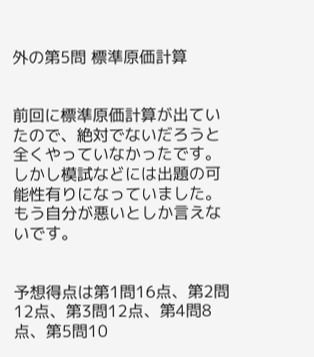外の第5問 標準原価計算


前回に標準原価計算が出ていたので、絶対でないだろうと全くやっていなかったです。しかし模試などには出題の可能性有りになっていました。もう自分が悪いとしか言えないです。


予想得点は第1問16点、第2問12点、第3問12点、第4問8点、第5問10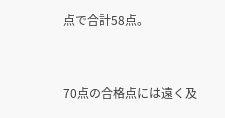点で合計58点。


70点の合格点には遠く及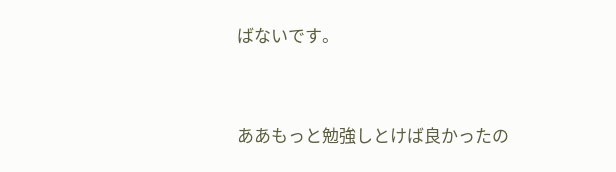ばないです。


ああもっと勉強しとけば良かったの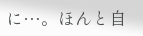に…。ほんと自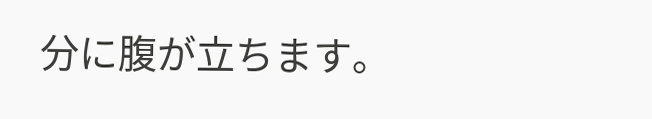分に腹が立ちます。